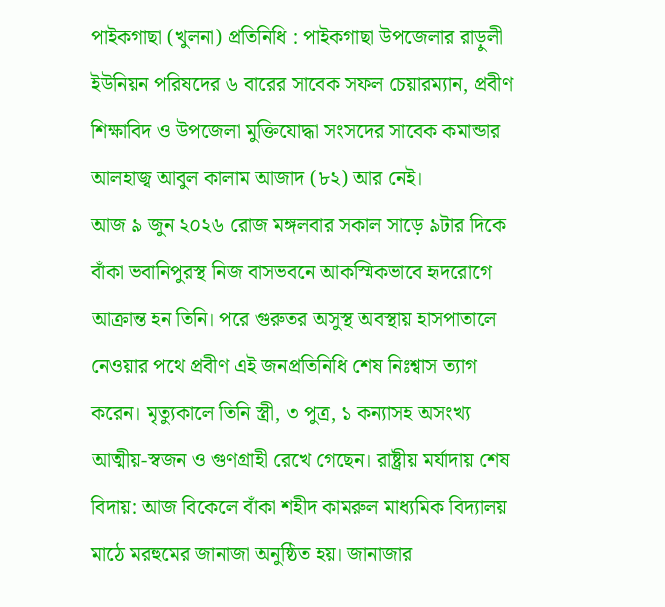পাইকগাছা (খুলনা) প্রতিনিধি : পাইকগাছা উপজেলার রাড়ুলী ইউনিয়ন পরিষদের ৬ বারের সাবেক সফল চেয়ারম্যান, প্রবীণ শিক্ষাবিদ ও উপজেলা মুক্তিযোদ্ধা সংসদের সাবেক কমান্ডার আলহাজ্ব আবুল কালাম আজাদ (৮২) আর নেই।
আজ ৯ জুন ২০২৬ রোজ মঙ্গলবার সকাল সাড়ে ৯টার দিকে বাঁকা ভবানিপুরস্থ নিজ বাসভবনে আকস্মিকভাবে হৃদরোগে আক্রান্ত হন তিনি। পরে গুরুতর অসুস্থ অবস্থায় হাসপাতালে নেওয়ার পথে প্রবীণ এই জনপ্রতিনিধি শেষ নিঃশ্বাস ত্যাগ করেন। মৃত্যুকালে তিনি স্ত্রী, ৩ পুত্র, ১ কন্যাসহ অসংখ্য আত্মীয়-স্বজন ও গুণগ্রাহী রেখে গেছেন। রাষ্ট্রীয় মর্যাদায় শেষ বিদায়: আজ বিকেলে বাঁকা শহীদ কামরুল মাধ্যমিক বিদ্যালয় মাঠে মরহুমের জানাজা অনুষ্ঠিত হয়। জানাজার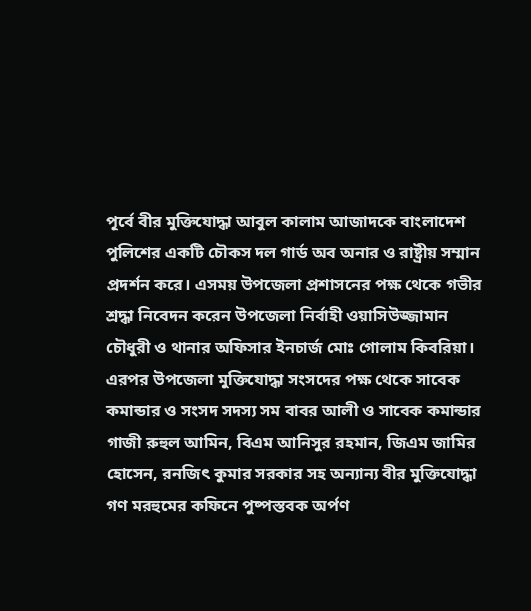পূর্বে বীর মুক্তিযোদ্ধা আবুল কালাম আজাদকে বাংলাদেশ পুলিশের একটি চৌকস দল গার্ড অব অনার ও রাষ্ট্রীয় সম্মান প্রদর্শন করে। এসময় উপজেলা প্রশাসনের পক্ষ থেকে গভীর শ্রদ্ধা নিবেদন করেন উপজেলা নির্বাহী ওয়াসিউজ্জামান চৌধুরী ও থানার অফিসার ইনচার্জ মোঃ গোলাম কিবরিয়া।
এরপর উপজেলা মুক্তিযোদ্ধা সংসদের পক্ষ থেকে সাবেক কমান্ডার ও সংসদ সদস্য সম বাবর আলী ও সাবেক কমান্ডার গাজী রুহুল আমিন, বিএম আনিসুর রহমান, জিএম জামির হোসেন, রনজিৎ কুমার সরকার সহ অন্যান্য বীর মুক্তিযোদ্ধা গণ মরহুমের কফিনে পুষ্পস্তবক অর্পণ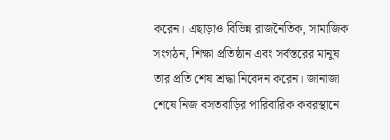করেন। এছাড়াও বিভিন্ন রাজনৈতিক, সামাজিক সংগঠন, শিক্ষা প্রতিষ্ঠান এবং সর্বস্তরের মানুষ তার প্রতি শেষ শ্রদ্ধা নিবেদন করেন। জানাজা শেষে নিজ বসতবাড়ির পারিবারিক কবরস্থানে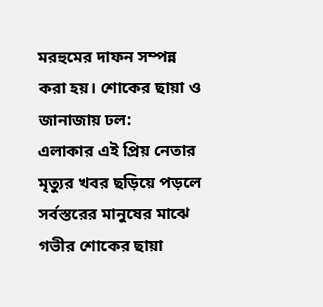মরহুমের দাফন সম্পন্ন করা হয়। শোকের ছায়া ও জানাজায় ঢল:
এলাকার এই প্রিয় নেতার মৃত্যুর খবর ছড়িয়ে পড়লে সর্বস্তরের মানুষের মাঝে গভীর শোকের ছায়া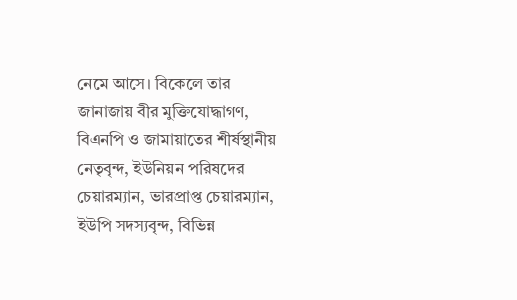নেমে আসে। বিকেলে তার জানাজায় বীর মুক্তিযোদ্ধাগণ, বিএনপি ও জামায়াতের শীর্ষস্থানীয় নেতৃবৃন্দ, ইউনিয়ন পরিষদের চেয়ারম্যান, ভারপ্রাপ্ত চেয়ারম্যান, ইউপি সদস্যবৃন্দ, বিভিন্ন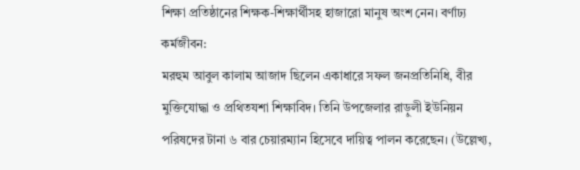শিক্ষা প্রতিষ্ঠানের শিক্ষক-শিক্ষার্থীসহ হাজারো মানুষ অংশ নেন। বর্ণাঢ্য কর্মজীবন:
মরহুম আবুল কালাম আজাদ ছিলেন একাধারে সফল জনপ্রতিনিধি, বীর মুক্তিযোদ্ধা ও প্রথিতযশা শিক্ষাবিদ। তিনি উপজেলার রাড়ুলী ইউনিয়ন পরিষদের টানা ৬ বার চেয়ারম্যান হিসেবে দায়িত্ব পালন করেছেন। (উল্লেখ্য,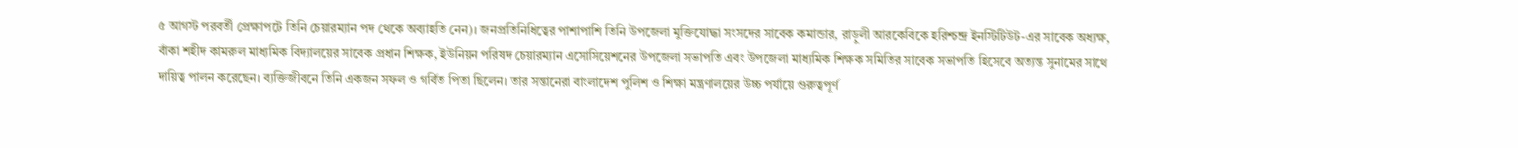৫ আগস্ট পরবর্তী প্রেক্ষাপটে তিনি চেয়ারম্যান পদ থেকে অব্যাহতি নেন)। জনপ্রতিনিধিত্বের পাশাপাশি তিনি উপজেলা মুক্তিযোদ্ধা সংসদের সাবেক কমান্ডার, রাড়ুলী আরকেবিকে হরিশ্চন্দ্র ইনস্টিটিউট-এর সাবেক অধ্যক্ষ, বাঁকা শহীদ কামরুল মাধ্যমিক বিদ্যালয়ের সাবেক প্রধান শিক্ষক, ইউনিয়ন পরিষদ চেয়ারম্যান এসোসিয়েশনের উপজেলা সভাপতি এবং উপজেলা মাধ্যমিক শিক্ষক সমিতির সাবেক সভাপতি হিসেবে অত্যন্ত সুনামের সাথে দায়িত্ব পালন করেছেন। ব্যক্তিজীবনে তিনি একজন সফল ও গর্বিত পিতা ছিলেন। তার সন্তানেরা বাংলাদেশ পুলিশ ও শিক্ষা মন্ত্রণালয়ের উচ্চ পর্যায়ে গুরুত্বপূর্ণ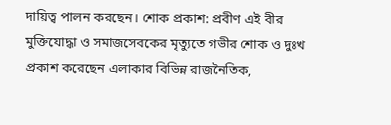দায়িত্ব পালন করছেন। শোক প্রকাশ: প্রবীণ এই বীর মুক্তিযোদ্ধা ও সমাজসেবকের মৃত্যুতে গভীর শোক ও দুঃখ প্রকাশ করেছেন এলাকার বিভিন্ন রাজনৈতিক,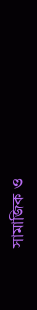সামাজিক ও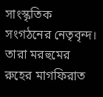সাংস্কৃতিক সংগঠনের নেতৃবৃন্দ। তারা মরহুমের রুহের মাগফিরাত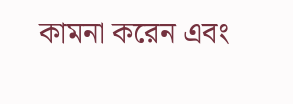কামনা করেন এবং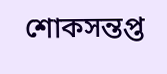শোকসন্তপ্ত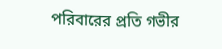পরিবারের প্রতি গভীর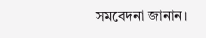সমবেদনা জানান।